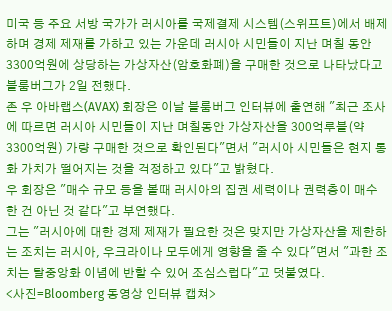미국 등 주요 서방 국가가 러시아를 국제결제 시스템(스위프트)에서 배제하며 경제 제재를 가하고 있는 가운데 러시아 시민들이 지난 며칠 동안 3300억원에 상당하는 가상자산(암호화폐)을 구매한 것으로 나타났다고 블룸버그가 2일 전했다.
존 우 아바랩스(AVAX) 회장은 이날 블룸버그 인터뷰에 출연해 "최근 조사에 따르면 러시아 시민들이 지난 며칠동안 가상자산을 300억루블(약 3300억원) 가량 구매한 것으로 확인된다"면서 "러시아 시민들은 현지 통화 가치가 떨어지는 것을 걱정하고 있다"고 밝혔다.
우 회장은 "매수 규모 등을 볼때 러시아의 집권 세력이나 권력층이 매수한 건 아닌 것 같다"고 부연했다.
그는 "러시아에 대한 경제 제재가 필요한 것은 맞지만 가상자산을 제한하는 조치는 러시아, 우크라이나 모두에게 영향을 줄 수 있다"면서 "과한 조치는 탈중앙화 이념에 반할 수 있어 조심스럽다"고 덧붙였다.
<사진=Bloomberg 동영상 인터뷰 캡쳐>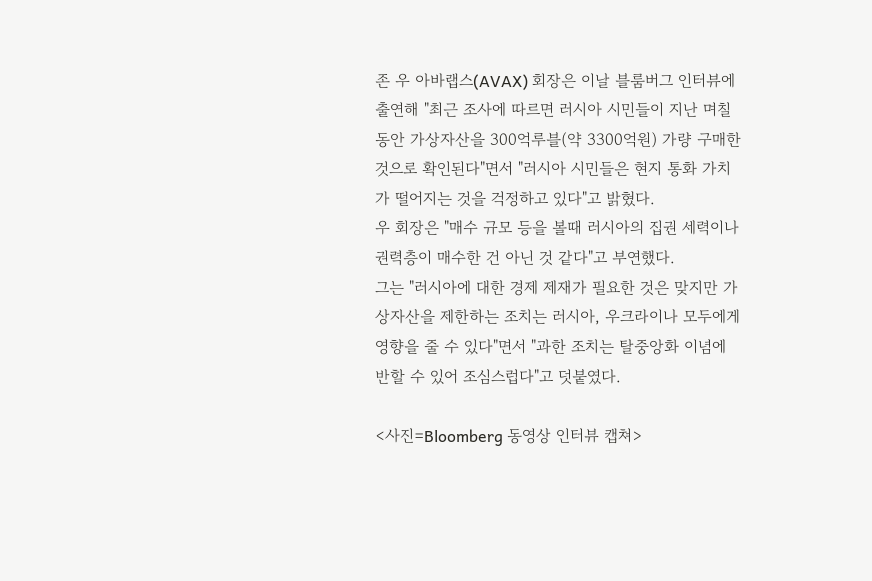존 우 아바랩스(AVAX) 회장은 이날 블룸버그 인터뷰에 출연해 "최근 조사에 따르면 러시아 시민들이 지난 며칠동안 가상자산을 300억루블(약 3300억원) 가량 구매한 것으로 확인된다"면서 "러시아 시민들은 현지 통화 가치가 떨어지는 것을 걱정하고 있다"고 밝혔다.
우 회장은 "매수 규모 등을 볼때 러시아의 집권 세력이나 권력층이 매수한 건 아닌 것 같다"고 부연했다.
그는 "러시아에 대한 경제 제재가 필요한 것은 맞지만 가상자산을 제한하는 조치는 러시아, 우크라이나 모두에게 영향을 줄 수 있다"면서 "과한 조치는 탈중앙화 이념에 반할 수 있어 조심스럽다"고 덧붙였다.

<사진=Bloomberg 동영상 인터뷰 캡쳐>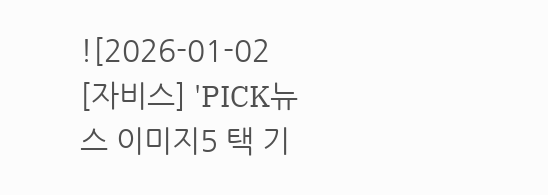![2026-01-02 [자비스] 'PICK뉴스 이미지5 택 기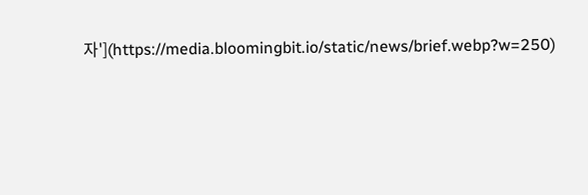자'](https://media.bloomingbit.io/static/news/brief.webp?w=250)